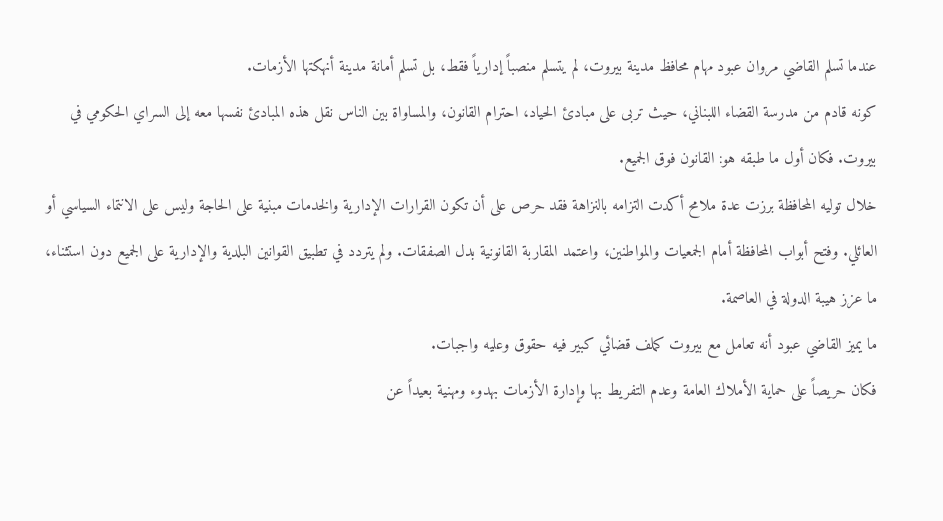عندما تسلم القاضي مروان عبود مهام محافظ مدينة بيروت، لم يتسلم منصباً إدارياً فقط، بل تسلم أمانة مدينة أنهكتها الأزمات.
كونه قادم من مدرسة القضاء اللبناني، حيث تربى على مبادئ الحياد، احترام القانون، والمساواة بين الناس نقل هذه المبادئ نفسها معه إلى السراي الحكومي في بيروت. فكان أول ما طبقه هو: القانون فوق الجميع.
خلال توليه المحافظة برزت عدة ملامح أكدت التزامه بالنزاهة فقد حرص على أن تكون القرارات الإدارية والخدمات مبنية على الحاجة وليس على الانتماء السياسي أو العائلي. وفتح أبواب المحافظة أمام الجمعيات والمواطنين، واعتمد المقاربة القانونية بدل الصفقات. ولم يتردد في تطبيق القوانين البلدية والإدارية على الجميع دون استثناء، ما عزز هيبة الدولة في العاصمة.
ما يميز القاضي عبود أنه تعامل مع بيروت كملف قضائي كبير فيه حقوق وعليه واجبات.
فكان حريصاً على حماية الأملاك العامة وعدم التفريط بها وإدارة الأزمات بهدوء ومهنية بعيداً عن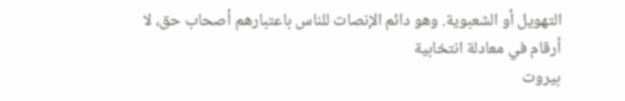التهويل أو الشعبوية. وهو دائم الإنصات للناس باعتبارهم أصحاب حق، لا أرقام في معادلة انتخابية
بيروت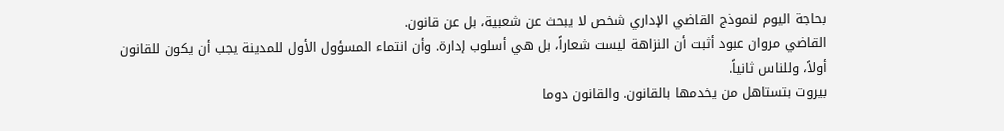بحاجة اليوم لنموذج القاضي الإداري شخص لا يبحث عن شعبية، بل عن قانون.
القاضي مروان عبود أثبت أن النزاهة ليست شعاراً، بل هي أسلوب إدارة. وأن انتماء المسؤول الأول للمدينة يجب أن يكون للقانون أولاً، وللناس ثانياً.
بيروت بتستاهل من يخدمها بالقانون. والقانون دوما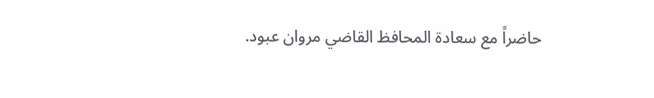حاضراً مع سعادة المحافظ القاضي مروان عبود.